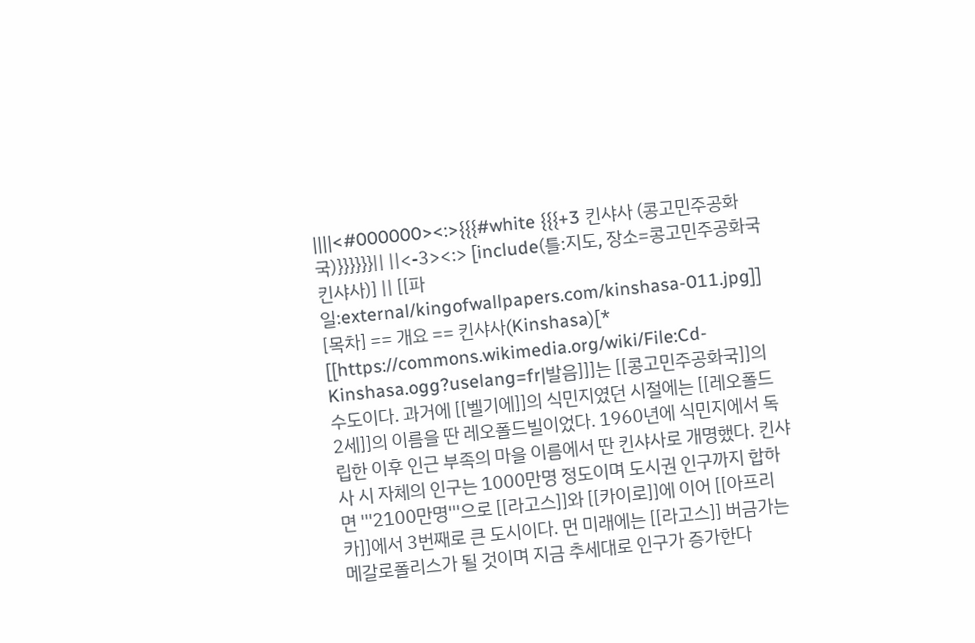||||<#000000><:>{{{#white {{{+3 킨샤사 (콩고민주공화국)}}}}}}|| ||<-3><:> [include(틀:지도, 장소=콩고민주공화국 킨샤사)] || [[파일:external/kingofwallpapers.com/kinshasa-011.jpg]] [목차] == 개요 == 킨샤사(Kinshasa)[* [[https://commons.wikimedia.org/wiki/File:Cd-Kinshasa.ogg?uselang=fr|발음]]]는 [[콩고민주공화국]]의 수도이다. 과거에 [[벨기에]]의 식민지였던 시절에는 [[레오폴드 2세]]의 이름을 딴 레오폴드빌이었다. 1960년에 식민지에서 독립한 이후 인근 부족의 마을 이름에서 딴 킨샤사로 개명했다. 킨샤사 시 자체의 인구는 1000만명 정도이며 도시권 인구까지 합하면 '''2100만명'''으로 [[라고스]]와 [[카이로]]에 이어 [[아프리카]]에서 3번째로 큰 도시이다. 먼 미래에는 [[라고스]] 버금가는 메갈로폴리스가 될 것이며 지금 추세대로 인구가 증가한다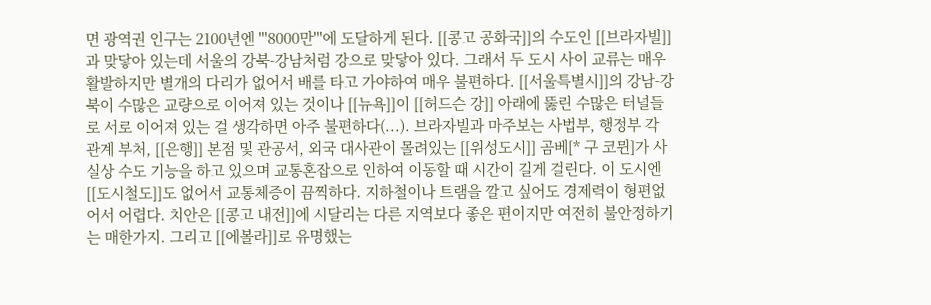면 광역권 인구는 2100년엔 '''8000만'''에 도달하게 된다. [[콩고 공화국]]의 수도인 [[브라자빌]]과 맞닿아 있는데 서울의 강북-강남처럼 강으로 맞닿아 있다. 그래서 두 도시 사이 교류는 매우 활발하지만 별개의 다리가 없어서 배를 타고 가야하여 매우 불편하다. [[서울특별시]]의 강남-강북이 수많은 교량으로 이어져 있는 것이나 [[뉴욕]]이 [[허드슨 강]] 아래에 뚫린 수많은 터널들로 서로 이어져 있는 걸 생각하면 아주 불편하다(...). 브라자빌과 마주보는 사법부, 행정부 각 관계 부처, [[은행]] 본점 및 관공서, 외국 대사관이 몰려있는 [[위성도시]] 곰베[* 구 코뮌]가 사실상 수도 기능을 하고 있으며 교통혼잡으로 인하여 이동할 때 시간이 길게 걸린다. 이 도시엔 [[도시철도]]도 없어서 교통체증이 끔찍하다. 지하철이나 트램을 깔고 싶어도 경제력이 형편없어서 어렵다. 치안은 [[콩고 내전]]에 시달리는 다른 지역보다 좋은 편이지만 여전히 불안정하기는 매한가지. 그리고 [[에볼라]]로 유명했는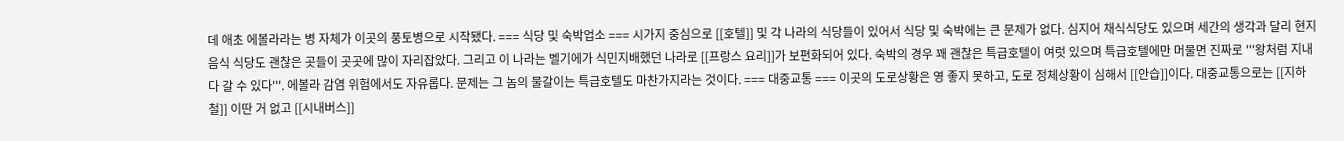데 애초 에볼라라는 병 자체가 이곳의 풍토병으로 시작됐다. === 식당 및 숙박업소 === 시가지 중심으로 [[호텔]] 및 각 나라의 식당들이 있어서 식당 및 숙박에는 큰 문제가 없다. 심지어 채식식당도 있으며 세간의 생각과 달리 현지 음식 식당도 괜찮은 곳들이 곳곳에 많이 자리잡았다. 그리고 이 나라는 벨기에가 식민지배했던 나라로 [[프랑스 요리]]가 보편화되어 있다. 숙박의 경우 꽤 괜찮은 특급호텔이 여럿 있으며 특급호텔에만 머물면 진짜로 '''왕처럼 지내다 갈 수 있다'''. 에볼라 감염 위험에서도 자유롭다. 문제는 그 놈의 물갈이는 특급호텔도 마찬가지라는 것이다. === 대중교통 === 이곳의 도로상황은 영 좋지 못하고, 도로 정체상황이 심해서 [[안습]]이다. 대중교통으로는 [[지하철]] 이딴 거 없고 [[시내버스]]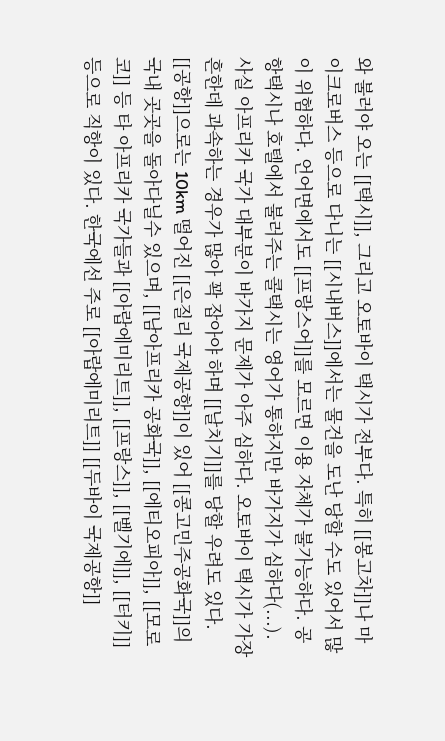와 불러야 오는 [[택시]], 그리고 오토바이 택시가 전부다. 특히 [[봉고차]]나 마이크로버스 등으로 다니는 [[시내버스]]에서는 물건을 도난 당할 수도 있어서 많이 위험하다. 언어면에서도 [[프랑스어]]를 모르면 이용 자체가 불가능하다. 공항택시나 호텔에서 불러주는 콜택시는 영어가 통하지만 바가지가 심하다(...). 사실 아프리카 국가 대부분이 바가지 문제가 아주 심하다. 오토바이 택시가 가장 흔한데 과속하는 경우가 많아 꽉 잡아야 하며 [[날치기]]를 당할 우려도 있다. [[공항]]으로는 10km 떨어진 [[은질리 국제공항]]이 있어 [[콩고민주공화국]]의 국내 곳곳을 돌아다닐수 있으며, [[남아프리카 공화국]], [[에티오피아]], [[모로코]] 등 타 아프리카 국가들과 [[아랍에미리트]], [[프랑스]], [[벨기에]], [[터키]] 등으로 직항이 있다. 한국에선 주로 [[아랍에미리트]] [[두바이 국제공항]]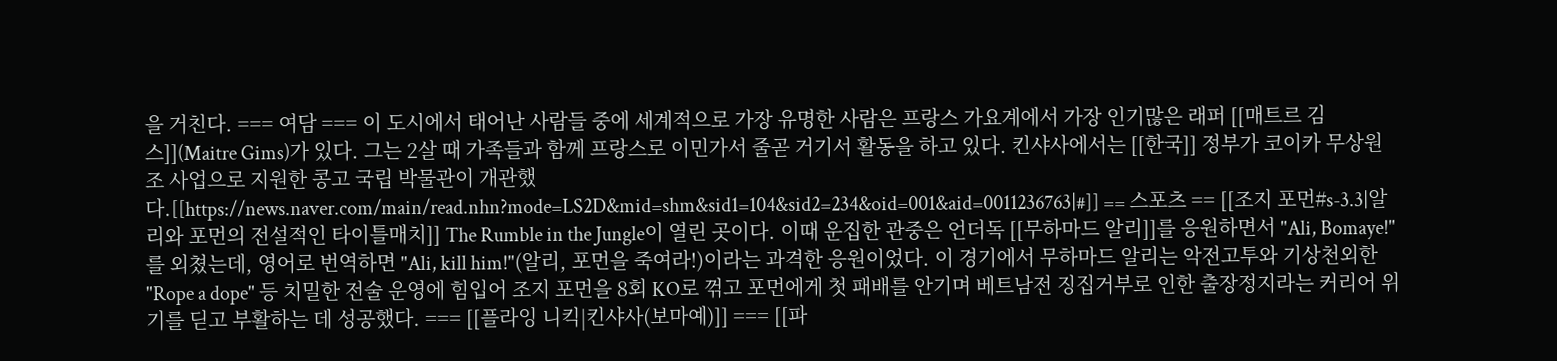을 거친다. === 여담 === 이 도시에서 태어난 사람들 중에 세계적으로 가장 유명한 사람은 프랑스 가요계에서 가장 인기많은 래퍼 [[매트르 김스]](Maitre Gims)가 있다. 그는 2살 때 가족들과 함께 프랑스로 이민가서 줄곧 거기서 활동을 하고 있다. 킨샤사에서는 [[한국]] 정부가 코이카 무상원조 사업으로 지원한 콩고 국립 박물관이 개관했다.[[https://news.naver.com/main/read.nhn?mode=LS2D&mid=shm&sid1=104&sid2=234&oid=001&aid=0011236763|#]] == 스포츠 == [[조지 포먼#s-3.3|알리와 포먼의 전설적인 타이틀매치]] The Rumble in the Jungle이 열린 곳이다. 이때 운집한 관중은 언더독 [[무하마드 알리]]를 응원하면서 "Ali, Bomaye!"를 외쳤는데, 영어로 번역하면 "Ali, kill him!"(알리, 포먼을 죽여라!)이라는 과격한 응원이었다. 이 경기에서 무하마드 알리는 악전고투와 기상천외한 "Rope a dope" 등 치밀한 전술 운영에 힘입어 조지 포먼을 8회 KO로 꺾고 포먼에게 첫 패배를 안기며 베트남전 징집거부로 인한 출장정지라는 커리어 위기를 딛고 부활하는 데 성공했다. === [[플라잉 니킥|킨샤사(보마예)]] === [[파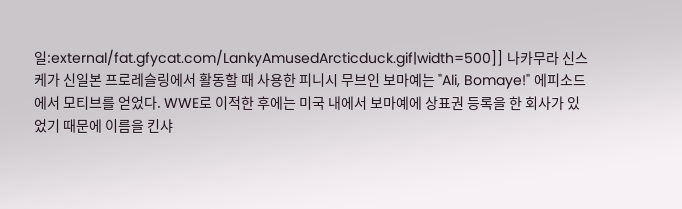일:external/fat.gfycat.com/LankyAmusedArcticduck.gif|width=500]] 나카무라 신스케가 신일본 프로레슬링에서 활동할 때 사용한 피니시 무브인 보마예는 "Ali, Bomaye!" 에피소드에서 모티브를 얻었다. WWE로 이적한 후에는 미국 내에서 보마예에 상표권 등록을 한 회사가 있었기 때문에 이름을 킨샤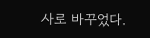사로 바꾸었다.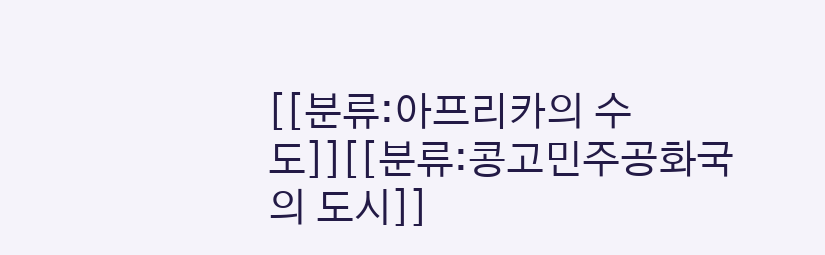[[분류:아프리카의 수도]][[분류:콩고민주공화국의 도시]]